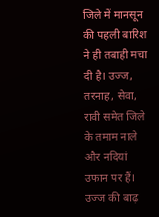जिले में मानसून की पहली बारिश ने ही तबाही मचा दी है। उज्ज, तरनाह, सेवा, रावी समेत जिले के तमाम नाले और नदियां उफान पर हैं। उज्ज की बाढ़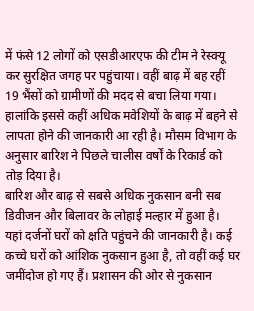में फंसे 12 लोगों को एसडीआरएफ की टीम ने रेस्क्यू कर सुरक्षित जगह पर पहुंचाया। वहीं बाढ़ में बह रहीं 19 भैंसों को ग्रामीणों की मदद से बचा लिया गया। हालांकि इससे कहीं अधिक मवेशियों के बाढ़ में बहने से लापता होने की जानकारी आ रही है। मौसम विभाग के अनुसार बारिश ने पिछले चालीस वर्षों के रिकार्ड को तोड़ दिया है।
बारिश और बाढ़ से सबसे अधिक नुकसान बनी सब डिवीजन और बिलावर के लोहाई मल्हार में हुआ है। यहां दर्जनों घरों को क्षति पहुंचने की जानकारी है। कई कच्चे घरों को आंशिक नुकसान हुआ है, तो वहीं कई घर जमींदोज हो गए हैं। प्रशासन की ओर से नुकसान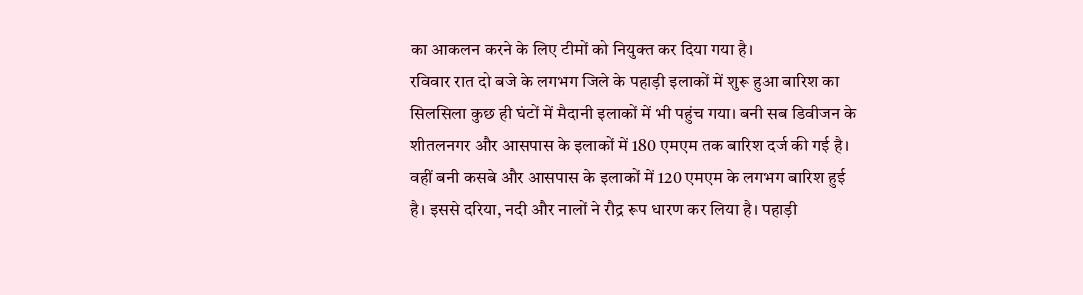का आकलन करने के लिए टीमों को नियुक्त कर दिया गया है।
रविवार रात दो बजे के लगभग जिले के पहाड़ी इलाकों में शुरू हुआ बारिश का सिलसिला कुछ ही घंटों में मैदानी इलाकों में भी पहुंच गया। बनी सब डिवीजन के शीतलनगर और आसपास के इलाकों में 180 एमएम तक बारिश दर्ज की गई है। वहीं बनी कसबे और आसपास के इलाकों में 120 एमएम के लगभग बारिश हुई है। इससे दरिया, नदी और नालों ने रौद्र रूप धारण कर लिया है। पहाड़ी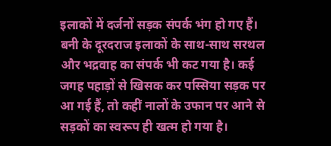इलाकों में दर्जनों सड़क संपर्क भंग हो गए हैं। बनी के दूरदराज इलाकों के साथ-साथ सरथल और भद्रवाह का संपर्क भी कट गया है। कई जगह पहाड़ों से खिसक कर पस्सिया सड़क पर आ गई हैं, तो कहीं नालों के उफान पर आने से सड़कों का स्वरूप ही खत्म हो गया है।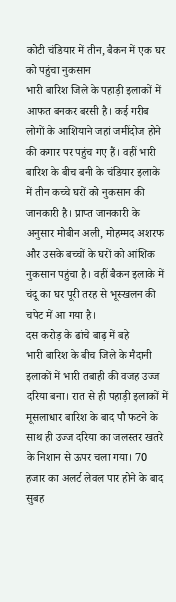कोटी चंडियार में तीन, बैकन में एक घर को पहुंचा नुकसान
भारी बारिश जिले के पहाड़ी इलाकों में आफत बनकर बरसी है। कई गरीब लोगों के आशियाने जहां जमींदोज होने की कगार पर पहुंच गए हैं। वहीं भारी बारिश के बीच बनी के चंडियार इलाके में तीन कच्चे घरों को नुकसान की जानकारी है। प्राप्त जानकारी के अनुसार मोबीन अली, मोहम्मद अशरफ और उसके बच्चों के घरों को आंशिक नुकसान पहुंचा है। वहीं बैकन इलाके में चंदू का घर पूरी तरह से भूस्खलन की चपेट में आ गया है।
दस करोड़ के ढांचे बाढ़ में बहे
भारी बारिश के बीच जिले के मैदानी इलाकों में भारी तबाही की वजह उज्ज दरिया बना। रात से ही पहाड़ी इलाकों में मूसलाधार बारिश के बाद पौ फटने के साथ ही उज्ज दरिया का जलस्तर खतरे के निशान से ऊपर चला गया। 70 हजार का अलर्ट लेवल पार होने के बाद सुबह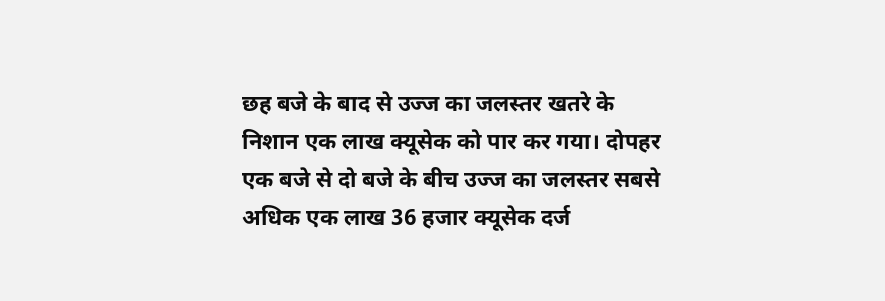छह बजे के बाद से उज्ज का जलस्तर खतरे के निशान एक लाख क्यूसेक को पार कर गया। दोपहर एक बजे से दो बजे के बीच उज्ज का जलस्तर सबसे अधिक एक लाख 36 हजार क्यूसेक दर्ज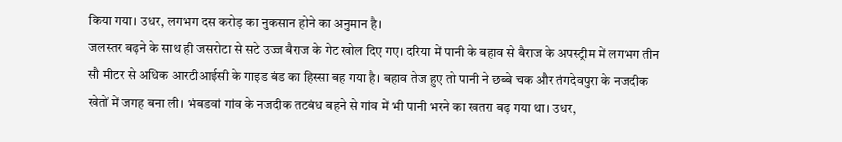किया गया। उधर, लगभग दस करोड़ का नुकसान होने का अनुमान है।
जलस्तर बढ़ने के साथ ही जसरोटा से सटे उज्ज बैराज के गेट खोल दिए गए। दरिया में पानी के बहाव से बैराज के अपस्ट्रीम में लगभग तीन सौ मीटर से अधिक आरटीआईसी के गाइड बंड का हिस्सा बह गया है। बहाव तेज हुए तो पानी ने छब्बे चक और तंगदेवपुरा के नजदीक खेतों में जगह बना ली। भंबडवां गांव के नजदीक तटबंध बहने से गांव में भी पानी भरने का खतरा बढ़ गया था। उधर,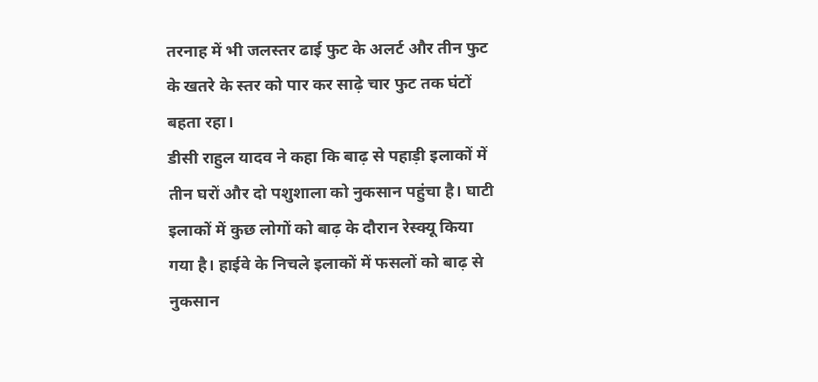तरनाह में भी जलस्तर ढाई फुट के अलर्ट और तीन फुट के खतरे के स्तर को पार कर साढ़े चार फुट तक घंटों बहता रहा।
डीसी राहुल यादव ने कहा कि बाढ़ से पहाड़ी इलाकों में तीन घरों और दो पशुशाला को नुकसान पहुंचा है। घाटी इलाकों में कुछ लोगों को बाढ़ के दौरान रेस्क्यू किया गया है। हाईवे के निचले इलाकों में फसलों को बाढ़ से नुकसान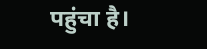पहुंचा है।